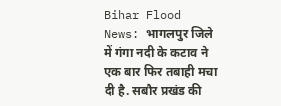Bihar Flood News: भागलपुर जिले में गंगा नदी के कटाव ने एक बार फिर तबाही मचा दी है. सबौर प्रखंड की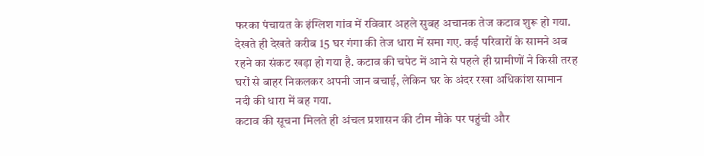फरका पंचायत के इंग्लिश गांव में रविवार अहले सुबह अचानक तेज कटाव शुरू हो गया. देखते ही देखते करीब 15 घर गंगा की तेज धारा में समा गए. कई परिवारों के सामने अब रहने का संकट खड़ा हो गया है. कटाव की चपेट में आने से पहले ही ग्रामीणों ने किसी तरह घरों से बाहर निकलकर अपनी जान बचाई, लेकिन घर के अंदर रखा अधिकांश सामान नदी की धारा में बह गया.
कटाव की सूचना मिलते ही अंचल प्रशासन की टीम मौके पर पहुंची और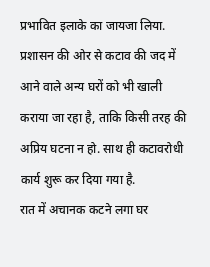प्रभावित इलाके का जायजा लिया. प्रशासन की ओर से कटाव की जद में आने वाले अन्य घरों को भी खाली कराया जा रहा है, ताकि किसी तरह की अप्रिय घटना न हो. साथ ही कटावरोधी कार्य शुरू कर दिया गया है.
रात में अचानक कटने लगा घर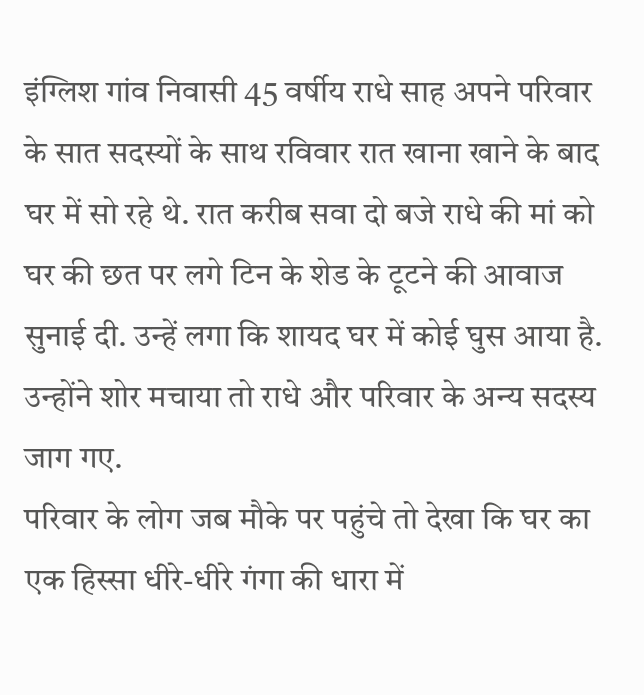इंग्लिश गांव निवासी 45 वर्षीय राधे साह अपने परिवार के सात सदस्यों के साथ रविवार रात खाना खाने के बाद घर में सो रहे थे. रात करीब सवा दो बजे राधे की मां को घर की छत पर लगे टिन के शेड के टूटने की आवाज सुनाई दी. उन्हें लगा कि शायद घर में कोई घुस आया है. उन्होंने शोर मचाया तो राधे और परिवार के अन्य सदस्य जाग गए.
परिवार के लोग जब मौके पर पहुंचे तो देखा कि घर का एक हिस्सा धीरे-धीरे गंगा की धारा में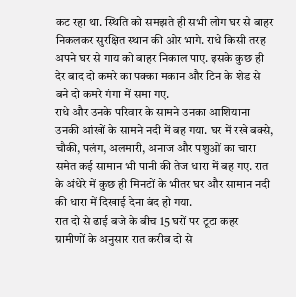कट रहा था. स्थिति को समझते ही सभी लोग घर से बाहर निकलकर सुरक्षित स्थान की ओर भागे. राधे किसी तरह अपने घर से गाय को बाहर निकाल पाए. इसके कुछ ही देर बाद दो कमरे का पक्का मकान और टिन के शेड से बने दो कमरे गंगा में समा गए.
राधे और उनके परिवार के सामने उनका आशियाना उनकी आंखों के सामने नदी में बह गया. घर में रखे बक्से, चौकी, पलंग, अलमारी, अनाज और पशुओं का चारा समेत कई सामान भी पानी की तेज धारा में बह गए. रात के अंधेरे में कुछ ही मिनटों के भीतर घर और सामान नदी की धारा में दिखाई देना बंद हो गया.
रात दो से ढाई बजे के बीच 15 घरों पर टूटा कहर
ग्रामीणों के अनुसार रात करीब दो से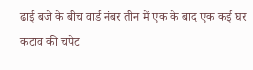ढाई बजे के बीच वार्ड नंबर तीन में एक के बाद एक कई घर कटाव की चपेट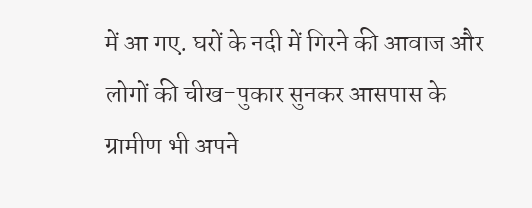में आ गए. घरों के नदी में गिरने की आवाज और लोगों की चीख-पुकार सुनकर आसपास के ग्रामीण भी अपने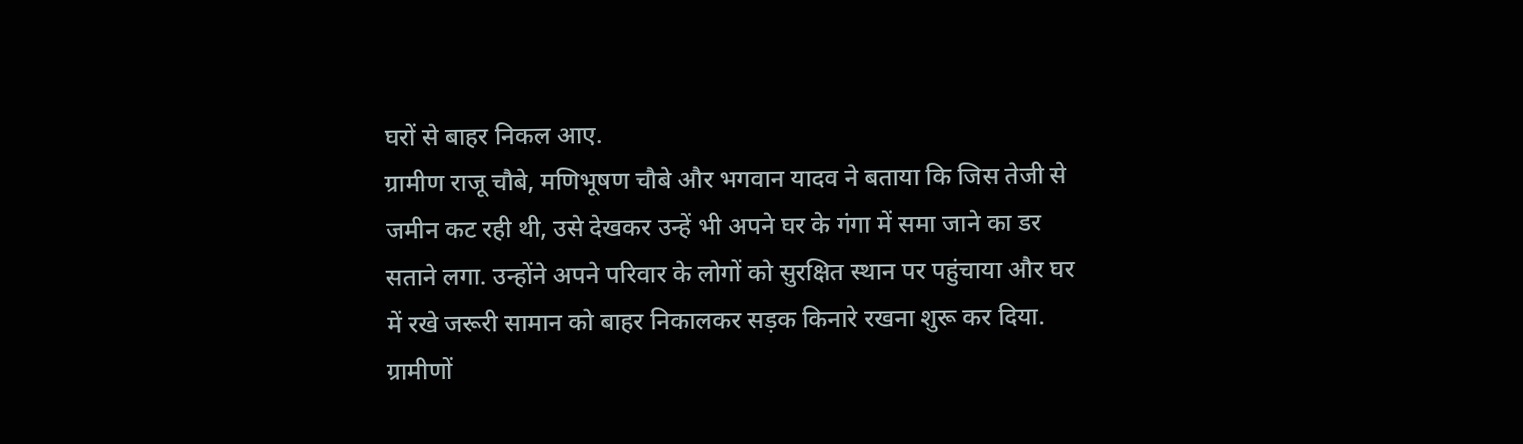घरों से बाहर निकल आए.
ग्रामीण राजू चौबे, मणिभूषण चौबे और भगवान यादव ने बताया कि जिस तेजी से जमीन कट रही थी, उसे देखकर उन्हें भी अपने घर के गंगा में समा जाने का डर सताने लगा. उन्होंने अपने परिवार के लोगों को सुरक्षित स्थान पर पहुंचाया और घर में रखे जरूरी सामान को बाहर निकालकर सड़क किनारे रखना शुरू कर दिया.
ग्रामीणों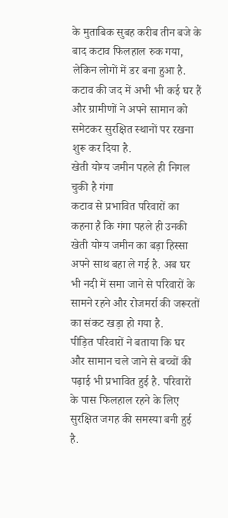के मुताबिक सुबह करीब तीन बजे के बाद कटाव फिलहाल रुक गया, लेकिन लोगों में डर बना हुआ है. कटाव की जद में अभी भी कई घर हैं और ग्रामीणों ने अपने सामान को समेटकर सुरक्षित स्थानों पर रखना शुरू कर दिया है.
खेती योग्य जमीन पहले ही निगल चुकी है गंगा
कटाव से प्रभावित परिवारों का कहना है कि गंगा पहले ही उनकी खेती योग्य जमीन का बड़ा हिस्सा अपने साथ बहा ले गई है. अब घर भी नदी में समा जाने से परिवारों के सामने रहने और रोजमर्रा की जरूरतों का संकट खड़ा हो गया है.
पीड़ित परिवारों ने बताया कि घर और सामान चले जाने से बच्चों की पढ़ाई भी प्रभावित हुई है. परिवारों के पास फिलहाल रहने के लिए सुरक्षित जगह की समस्या बनी हुई है.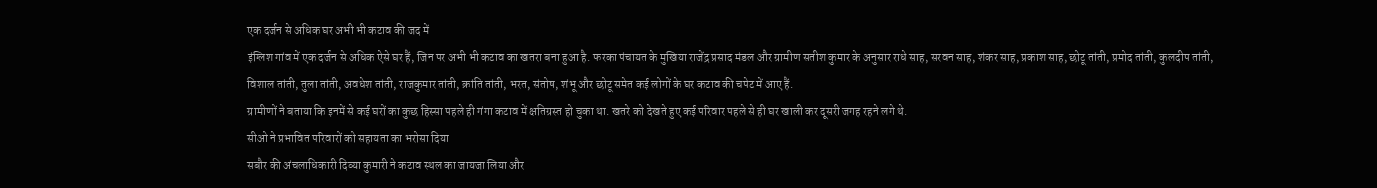एक दर्जन से अधिक घर अभी भी कटाव की जद में
इंग्लिश गांव में एक दर्जन से अधिक ऐसे घर हैं, जिन पर अभी भी कटाव का खतरा बना हुआ है. फरका पंचायत के मुखिया राजेंद्र प्रसाद मंडल और ग्रामीण सतीश कुमार के अनुसार राधे साह, सरवन साह, शंकर साह, प्रकाश साह, छोटू तांती, प्रमोद तांती, कुलदीप तांती, विशाल तांती, तुला तांती, अवधेश तांती, राजकुमार तांती, क्रांति तांती, भरत, संतोष, शंभू और छोटू समेत कई लोगों के घर कटाव की चपेट में आए हैं.
ग्रामीणों ने बताया कि इनमें से कई घरों का कुछ हिस्सा पहले ही गंगा कटाव में क्षतिग्रस्त हो चुका था. खतरे को देखते हुए कई परिवार पहले से ही घर खाली कर दूसरी जगह रहने लगे थे.
सीओ ने प्रभावित परिवारों को सहायता का भरोसा दिया
सबौर की अंचलाधिकारी दिव्या कुमारी ने कटाव स्थल का जायजा लिया और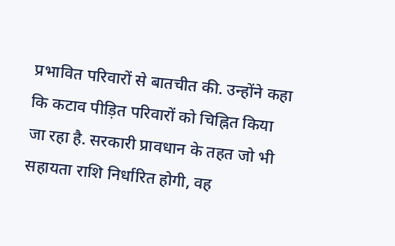प्रभावित परिवारों से बातचीत की. उन्होंने कहा कि कटाव पीड़ित परिवारों को चिह्नित किया जा रहा है. सरकारी प्रावधान के तहत जो भी सहायता राशि निर्धारित होगी, वह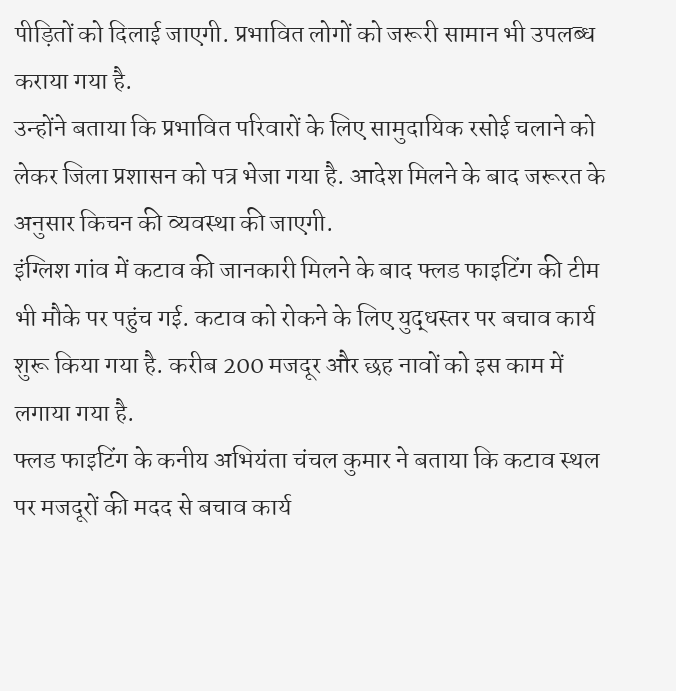पीड़ितों को दिलाई जाएगी. प्रभावित लोगों को जरूरी सामान भी उपलब्ध कराया गया है.
उन्होंने बताया कि प्रभावित परिवारों के लिए सामुदायिक रसोई चलाने को लेकर जिला प्रशासन को पत्र भेजा गया है. आदेश मिलने के बाद जरूरत के अनुसार किचन की व्यवस्था की जाएगी.
इंग्लिश गांव में कटाव की जानकारी मिलने के बाद फ्लड फाइटिंग की टीम भी मौके पर पहुंच गई. कटाव को रोकने के लिए युद्धस्तर पर बचाव कार्य शुरू किया गया है. करीब 200 मजदूर और छह नावों को इस काम में लगाया गया है.
फ्लड फाइटिंग के कनीय अभियंता चंचल कुमार ने बताया कि कटाव स्थल पर मजदूरों की मदद से बचाव कार्य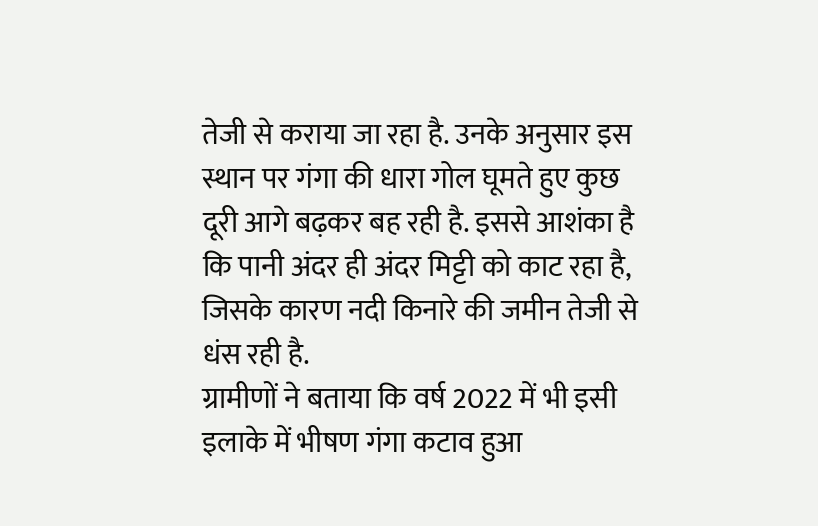तेजी से कराया जा रहा है. उनके अनुसार इस स्थान पर गंगा की धारा गोल घूमते हुए कुछ दूरी आगे बढ़कर बह रही है. इससे आशंका है कि पानी अंदर ही अंदर मिट्टी को काट रहा है, जिसके कारण नदी किनारे की जमीन तेजी से धंस रही है.
ग्रामीणों ने बताया कि वर्ष 2022 में भी इसी इलाके में भीषण गंगा कटाव हुआ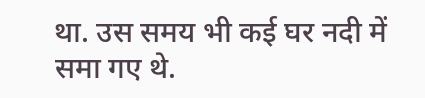था. उस समय भी कई घर नदी में समा गए थे.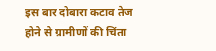इस बार दोबारा कटाव तेज होने से ग्रामीणों की चिंता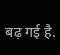बढ़ गई है.